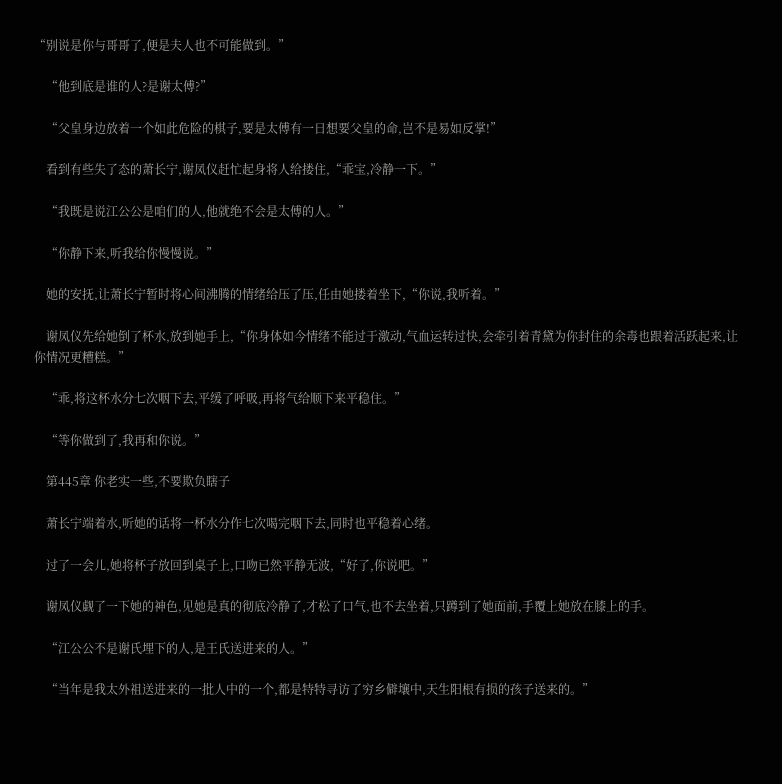“别说是你与哥哥了,便是夫人也不可能做到。”

    “他到底是谁的人?是谢太傅?”

    “父皇身边放着一个如此危险的棋子,要是太傅有一日想要父皇的命,岂不是易如反掌!”

    看到有些失了态的萧长宁,谢凤仪赶忙起身将人给搂住,“乖宝,冷静一下。”

    “我既是说江公公是咱们的人,他就绝不会是太傅的人。”

    “你静下来,听我给你慢慢说。”

    她的安抚,让萧长宁暂时将心间沸腾的情绪给压了压,任由她搂着坐下,“你说,我听着。”

    谢凤仪先给她倒了杯水,放到她手上,“你身体如今情绪不能过于激动,气血运转过快,会牵引着青黛为你封住的余毒也跟着活跃起来,让你情况更糟糕。”

    “乖,将这杯水分七次咽下去,平缓了呼吸,再将气给顺下来平稳住。”

    “等你做到了,我再和你说。”

    第445章 你老实一些,不要欺负瞎子

    萧长宁端着水,听她的话将一杯水分作七次喝完咽下去,同时也平稳着心绪。

    过了一会儿,她将杯子放回到桌子上,口吻已然平静无波,“好了,你说吧。”

    谢凤仪觑了一下她的神色,见她是真的彻底冷静了,才松了口气,也不去坐着,只蹲到了她面前,手覆上她放在膝上的手。

    “江公公不是谢氏埋下的人,是王氏送进来的人。”

    “当年是我太外祖送进来的一批人中的一个,都是特特寻访了穷乡僻壤中,天生阳根有损的孩子送来的。”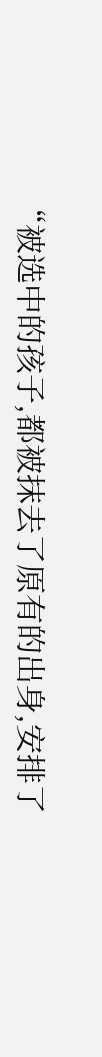“被选中的孩子,都被抹去了原有的出身,安排了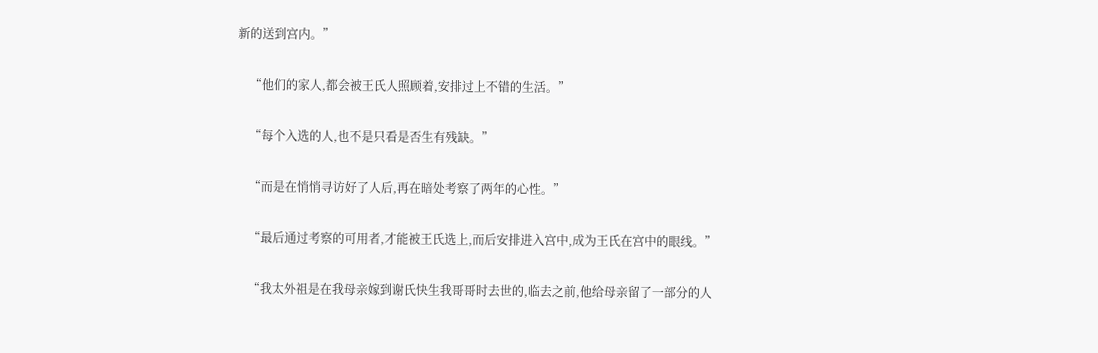新的送到宫内。”

    “他们的家人,都会被王氏人照顾着,安排过上不错的生活。”

    “每个入选的人,也不是只看是否生有残缺。”

    “而是在悄悄寻访好了人后,再在暗处考察了两年的心性。”

    “最后通过考察的可用者,才能被王氏选上,而后安排进入宫中,成为王氏在宫中的眼线。”

    “我太外祖是在我母亲嫁到谢氏快生我哥哥时去世的,临去之前,他给母亲留了一部分的人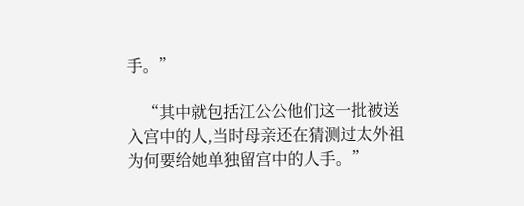手。”

    “其中就包括江公公他们这一批被送入宫中的人,当时母亲还在猜测过太外祖为何要给她单独留宫中的人手。”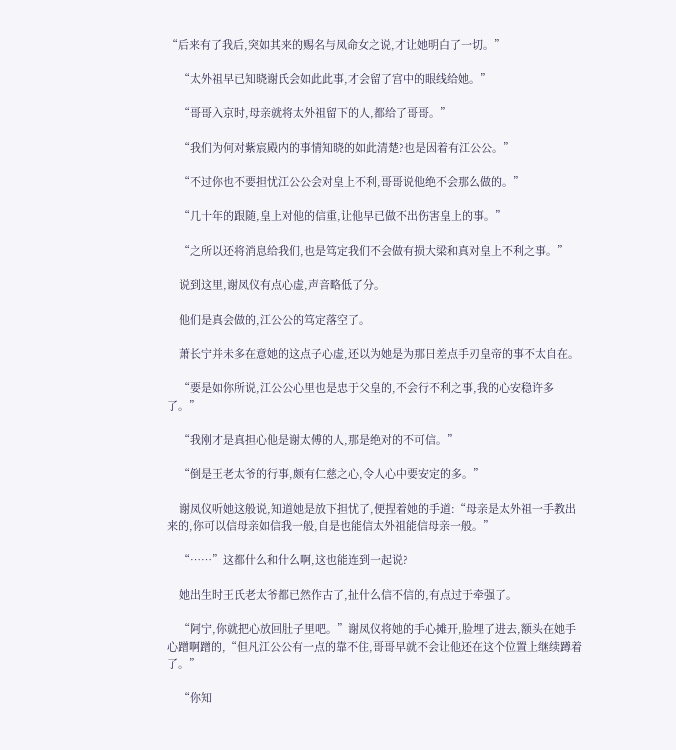“后来有了我后,突如其来的赐名与凤命女之说,才让她明白了一切。”

    “太外祖早已知晓谢氏会如此此事,才会留了宫中的眼线给她。”

    “哥哥入京时,母亲就将太外祖留下的人,都给了哥哥。”

    “我们为何对紫宸殿内的事情知晓的如此清楚?也是因着有江公公。”

    “不过你也不要担忧江公公会对皇上不利,哥哥说他绝不会那么做的。”

    “几十年的跟随,皇上对他的信重,让他早已做不出伤害皇上的事。”

    “之所以还将消息给我们,也是笃定我们不会做有损大梁和真对皇上不利之事。”

    说到这里,谢凤仪有点心虚,声音略低了分。

    他们是真会做的,江公公的笃定落空了。

    萧长宁并未多在意她的这点子心虚,还以为她是为那日差点手刃皇帝的事不太自在。

    “要是如你所说,江公公心里也是忠于父皇的,不会行不利之事,我的心安稳许多了。”

    “我刚才是真担心他是谢太傅的人,那是绝对的不可信。”

    “倒是王老太爷的行事,颇有仁慈之心,令人心中要安定的多。”

    谢凤仪听她这般说,知道她是放下担忧了,便捏着她的手道:“母亲是太外祖一手教出来的,你可以信母亲如信我一般,自是也能信太外祖能信母亲一般。”

    “……”这都什么和什么啊,这也能连到一起说?

    她出生时王氏老太爷都已然作古了,扯什么信不信的,有点过于牵强了。

    “阿宁,你就把心放回肚子里吧。”谢凤仪将她的手心摊开,脸埋了进去,额头在她手心蹭啊蹭的,“但凡江公公有一点的靠不住,哥哥早就不会让他还在这个位置上继续蹲着了。”

    “你知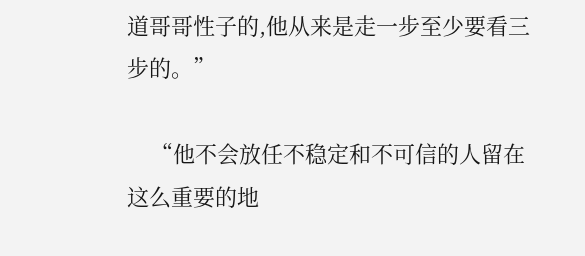道哥哥性子的,他从来是走一步至少要看三步的。”

    “他不会放任不稳定和不可信的人留在这么重要的地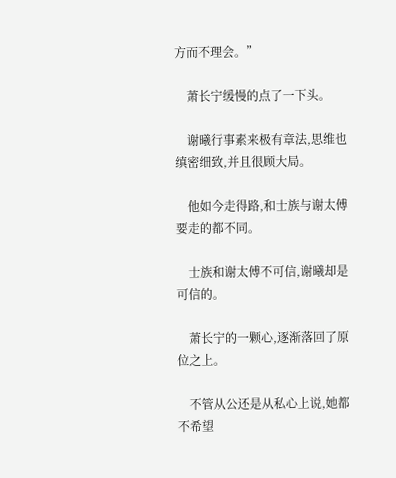方而不理会。”

    萧长宁缓慢的点了一下头。

    谢曦行事素来极有章法,思维也缜密细致,并且很顾大局。

    他如今走得路,和士族与谢太傅要走的都不同。

    士族和谢太傅不可信,谢曦却是可信的。

    萧长宁的一颗心,逐渐落回了原位之上。

    不管从公还是从私心上说,她都不希望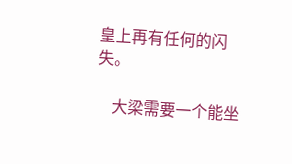皇上再有任何的闪失。

    大梁需要一个能坐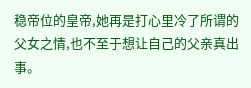稳帝位的皇帝,她再是打心里冷了所谓的父女之情,也不至于想让自己的父亲真出事。